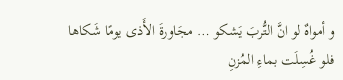و أمواهٌ لو انَّ التُّربَ يَشكو … مجَاورةَ الأَذى يومًا شَكاها
فلو غُسِلَت بماءِ المُزنِ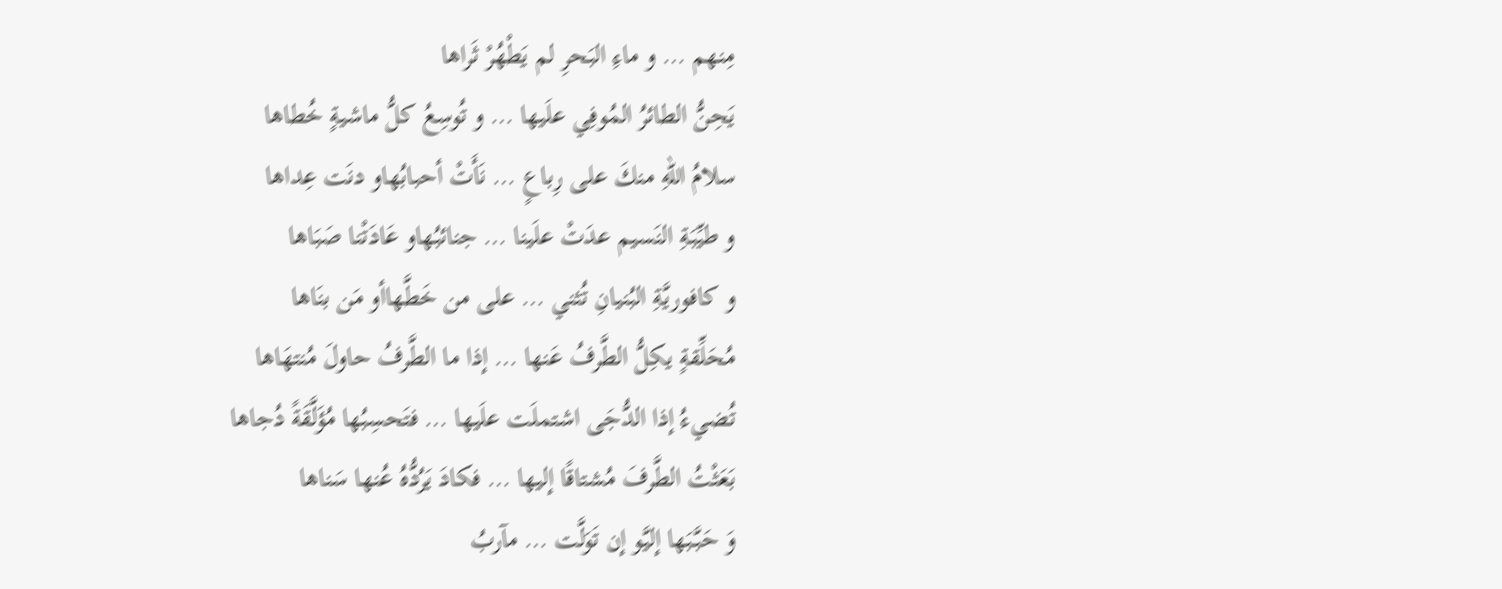مِنهم … و ماءِ البَحرِ لم يَطْهُرْ ثَراها
يَحِنُّ الطائرُ المُوفِي علَيها … و تُوسِعُ كلُّ ماشيةٍ خُطاها
سلامُ اللّهِ منكَ على رِباعٍ … نَأَتْ أحبابُهاو دنَت عِداها
و طيِّبَةِ النَسيم عدَتْ علَينا … جنائبُهاو عَادَتْنا صَبَاها
و كافوريَّةِ البُنيانِ تُثني … على من خَطَّهاأو مَن بنَاها
مُحَلِّقةٍ يكِلُّ الطَّرفُ عَنها … إذا ما الطَّرفُ حاولَ مُنتهَاها
تُضيءُ إذا الدُّجَى اشتملَت علَيها … فتَحسِبُها مُؤَلَّقَةً دُجاها
بَعَثْتُ الطَّرفَ مُشتاقًا إليها … فكادَ يَرُدُّهُ عُنها سَناها
وَ حَبَّبَها إليَّو إن تَوَلَّت … مآربُ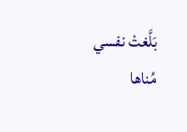بَلَّغتْ نفسي مُناها